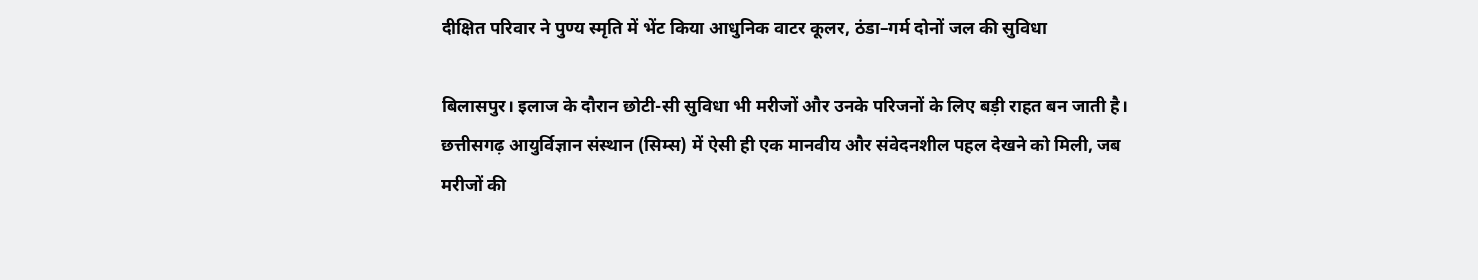दीक्षित परिवार ने पुण्य स्मृति में भेंट किया आधुनिक वाटर कूलर, ठंडा–गर्म दोनों जल की सुविधा

बिलासपुर। इलाज के दौरान छोटी-सी सुविधा भी मरीजों और उनके परिजनों के लिए बड़ी राहत बन जाती है। छत्तीसगढ़ आयुर्विज्ञान संस्थान (सिम्स) में ऐसी ही एक मानवीय और संवेदनशील पहल देखने को मिली, जब मरीजों की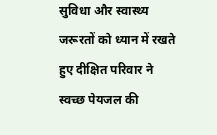सुविधा और स्वास्थ्य जरूरतों को ध्यान में रखते हुए दीक्षित परिवार ने स्वच्छ पेयजल की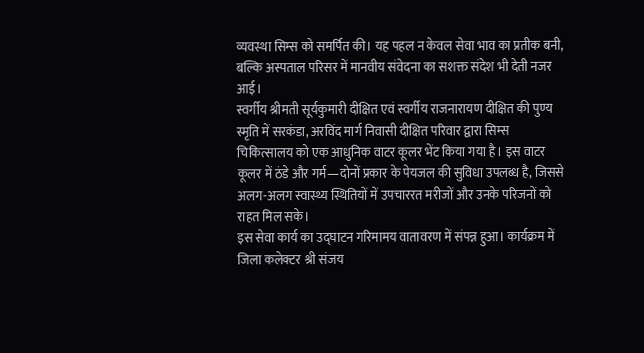व्यवस्था सिम्स को समर्पित की। यह पहल न केवल सेवा भाव का प्रतीक बनी, बल्कि अस्पताल परिसर में मानवीय संवेदना का सशक्त संदेश भी देती नजर आई।
स्वर्गीय श्रीमती सूर्यकुमारी दीक्षित एवं स्वर्गीय राजनारायण दीक्षित की पुण्य स्मृति में सरकंडा, अरविंद मार्ग निवासी दीक्षित परिवार द्वारा सिम्स चिकित्सालय को एक आधुनिक वाटर कूलर भेंट किया गया है। इस वाटर कूलर में ठंडे और गर्म—दोनों प्रकार के पेयजल की सुविधा उपलब्ध है, जिससे अलग-अलग स्वास्थ्य स्थितियों में उपचाररत मरीजों और उनके परिजनों को राहत मिल सके।
इस सेवा कार्य का उद्घाटन गरिमामय वातावरण में संपन्न हुआ। कार्यक्रम में जिला कलेक्टर श्री संजय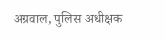अग्रवाल, पुलिस अधीक्षक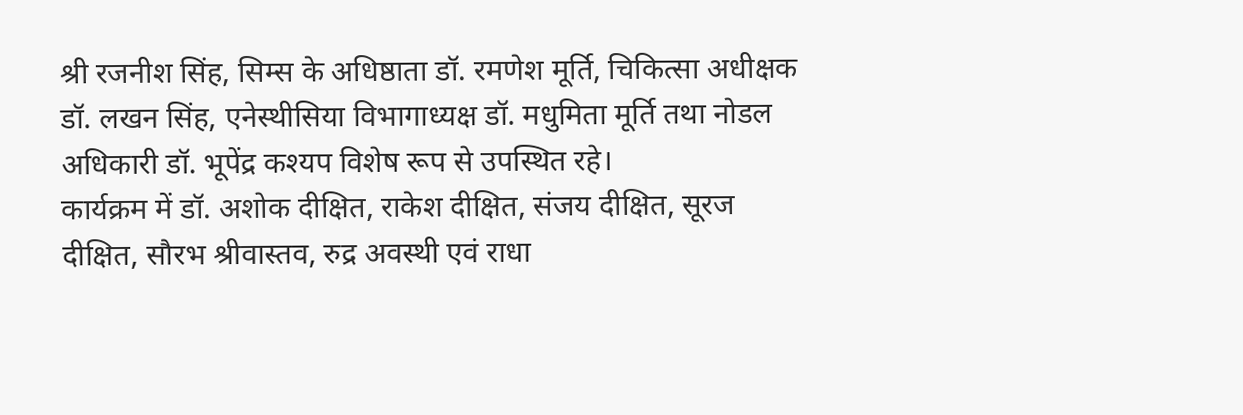श्री रजनीश सिंह, सिम्स के अधिष्ठाता डॉ. रमणेश मूर्ति, चिकित्सा अधीक्षक डॉ. लखन सिंह, एनेस्थीसिया विभागाध्यक्ष डॉ. मधुमिता मूर्ति तथा नोडल अधिकारी डॉ. भूपेंद्र कश्यप विशेष रूप से उपस्थित रहे।
कार्यक्रम में डॉ. अशोक दीक्षित, राकेश दीक्षित, संजय दीक्षित, सूरज दीक्षित, सौरभ श्रीवास्तव, रुद्र अवस्थी एवं राधा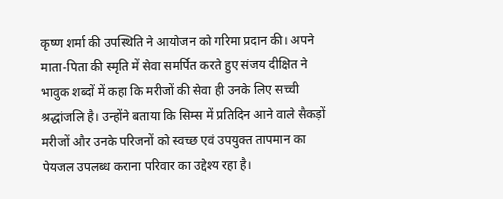कृष्ण शर्मा की उपस्थिति ने आयोजन को गरिमा प्रदान की। अपने माता-पिता की स्मृति में सेवा समर्पित करते हुए संजय दीक्षित ने भावुक शब्दों में कहा कि मरीजों की सेवा ही उनके लिए सच्ची श्रद्धांजलि है। उन्होंने बताया कि सिम्स में प्रतिदिन आने वाले सैकड़ों मरीजों और उनके परिजनों को स्वच्छ एवं उपयुक्त तापमान का पेयजल उपलब्ध कराना परिवार का उद्देश्य रहा है।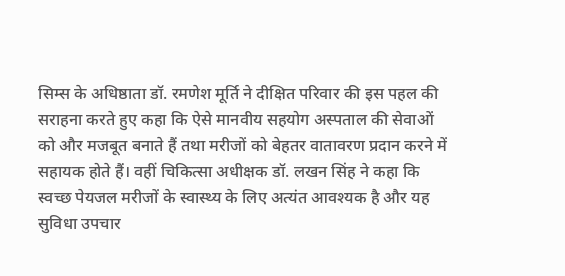सिम्स के अधिष्ठाता डॉ. रमणेश मूर्ति ने दीक्षित परिवार की इस पहल की सराहना करते हुए कहा कि ऐसे मानवीय सहयोग अस्पताल की सेवाओं को और मजबूत बनाते हैं तथा मरीजों को बेहतर वातावरण प्रदान करने में सहायक होते हैं। वहीं चिकित्सा अधीक्षक डॉ. लखन सिंह ने कहा कि स्वच्छ पेयजल मरीजों के स्वास्थ्य के लिए अत्यंत आवश्यक है और यह सुविधा उपचार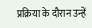प्रक्रिया के दौरान उन्हें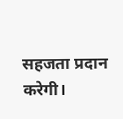सहजता प्रदान करेगी।